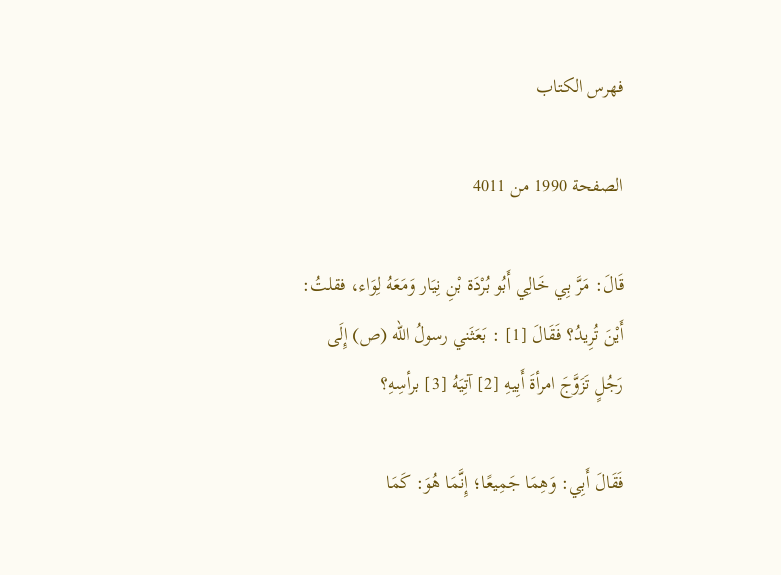فهرس الكتاب

الصفحة 1990 من 4011

قَالَ: مَرَّ بِي خَالِي أَبُو بُرْدَة بْنِ نِيَار وَمَعَهُ لِوَاء، فقلتُ: أَيْنَ تُرِيدُ؟ فَقَالَ [1] : بَعَثَني رسولُ الله (ص) إِلَى رَجُلٍ تَزَوَّجَ امرأةَ أَبِيهِ [2] آتِيَهُ [3] برأسِهِ؟

فَقَالَ أَبِي: وَهِمَا جَمِيعًا؛ إِنَّمَا هُوَ: كَمَا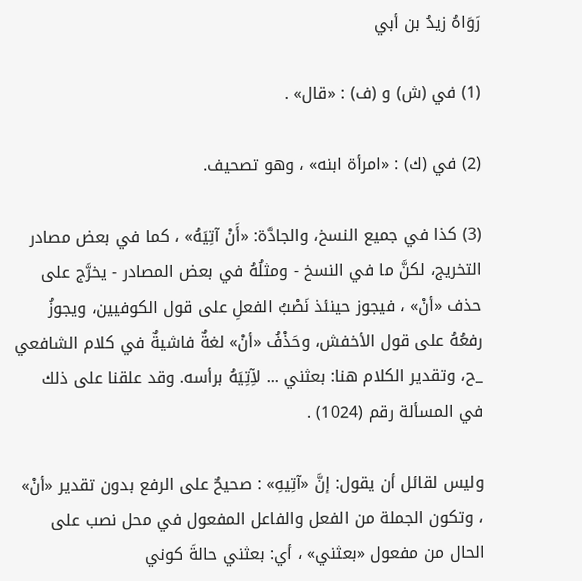رَوَاهُ زيدُ بن أبي

(1) في (ش) و (ف) : «قال» .

(2) في (ك) : «امرأة ابنه» ، وهو تصحيف.

(3) كذا في جميع النسخ، والجادَّة: «أَنْ آتِيَهُ» ، كما في بعض مصادر التخريج، لكنَّ ما في النسخ - ومثلُهُ في بعض المصادر - يخرَّج على حذف «أنْ» ، فيجوز حينئذ نَصْبُ الفعلِ على قول الكوفيين، ويجوزُ رفعُهُ على قول الأخفش، وحَذْفُ «أنْ» لغةٌ فاشيةٌ في كلام الشافعي _ح، وتقدير الكلام هنا: بعثني ... لآِتِيَهُ برأسه. وقد علقنا على ذلك في المسألة رقم (1024) .

وليس لقائل أن يقول: إنَّ «آتِيهِ» : صحيحٌ على الرفع بدون تقدير «أنْ» ، وتكون الجملة من الفعل والفاعل المفعول في محل نصب على الحال من مفعول «بعثني» ، أي: بعثني حالةَ كوني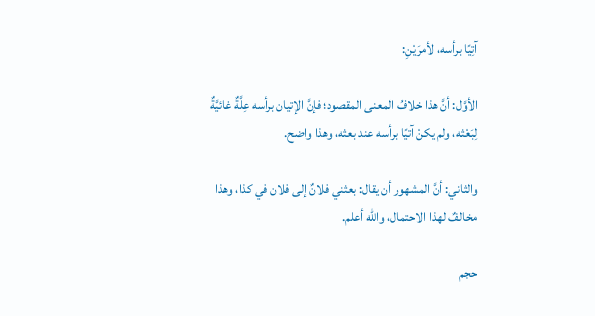آتِيًا برأسه، لأمرَيْنِ:

الأوَّل: أنَّ هذا خلافُ المعنى المقصود؛ فإنَّ الإتيان برأسه عِلَّةٌ غائيَّةٌ لِبَعْثه، ولم يكنْ آتيًا برأسه عند بعثه، وهذا واضح.

والثاني: أنَّ المشهور أن يقال: بعثني فلانٌ إلى فلان في كذا، وهذا مخالفٌ لهذا الاحتمال، والله أعلم.

حجم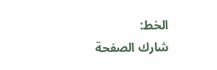الخط:
شارك الصفحة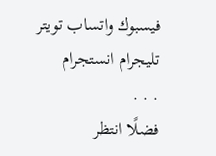فيسبوك واتساب تويتر تليجرام انستجرام
. . .
فضلًا انتظر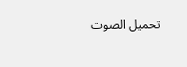تحميل الصوت